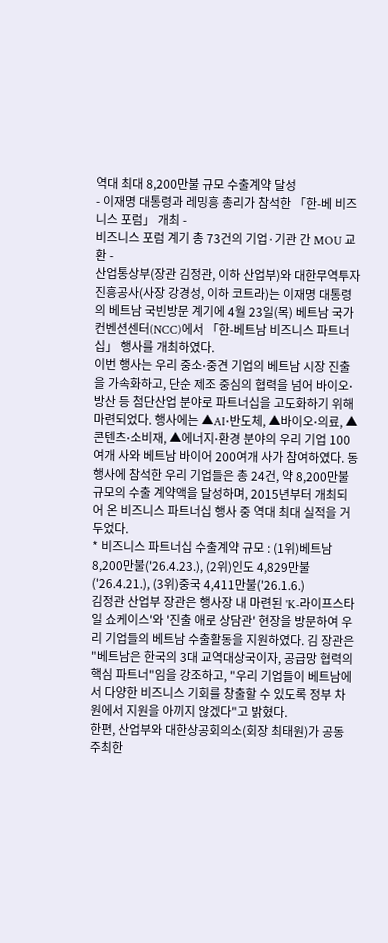역대 최대 8,200만불 규모 수출계약 달성
- 이재명 대통령과 레밍흥 총리가 참석한 「한-베 비즈니스 포럼」 개최 -
비즈니스 포럼 계기 총 73건의 기업·기관 간 MOU 교환 -
산업통상부(장관 김정관, 이하 산업부)와 대한무역투자진흥공사(사장 강경성, 이하 코트라)는 이재명 대통령의 베트남 국빈방문 계기에 4월 23일(목) 베트남 국가컨벤션센터(NCC)에서 「한-베트남 비즈니스 파트너십」 행사를 개최하였다.
이번 행사는 우리 중소⋅중견 기업의 베트남 시장 진출을 가속화하고, 단순 제조 중심의 협력을 넘어 바이오⋅방산 등 첨단산업 분야로 파트너십을 고도화하기 위해 마련되었다. 행사에는 ▲AI⋅반도체, ▲바이오⋅의료, ▲콘텐츠⋅소비재, ▲에너지⋅환경 분야의 우리 기업 100여개 사와 베트남 바이어 200여개 사가 참여하였다. 동 행사에 참석한 우리 기업들은 총 24건, 약 8,200만불 규모의 수출 계약액을 달성하며, 2015년부터 개최되어 온 비즈니스 파트너십 행사 중 역대 최대 실적을 거두었다.
* 비즈니스 파트너십 수출계약 규모 : (1위)베트남 8,200만불('26.4.23.), (2위)인도 4,829만불('26.4.21.), (3위)중국 4,411만불('26.1.6.)
김정관 산업부 장관은 행사장 내 마련된 'K-라이프스타일 쇼케이스'와 '진출 애로 상담관' 현장을 방문하여 우리 기업들의 베트남 수출활동을 지원하였다. 김 장관은 "베트남은 한국의 3대 교역대상국이자, 공급망 협력의 핵심 파트너"임을 강조하고, "우리 기업들이 베트남에서 다양한 비즈니스 기회를 창출할 수 있도록 정부 차원에서 지원을 아끼지 않겠다"고 밝혔다.
한편, 산업부와 대한상공회의소(회장 최태원)가 공동 주최한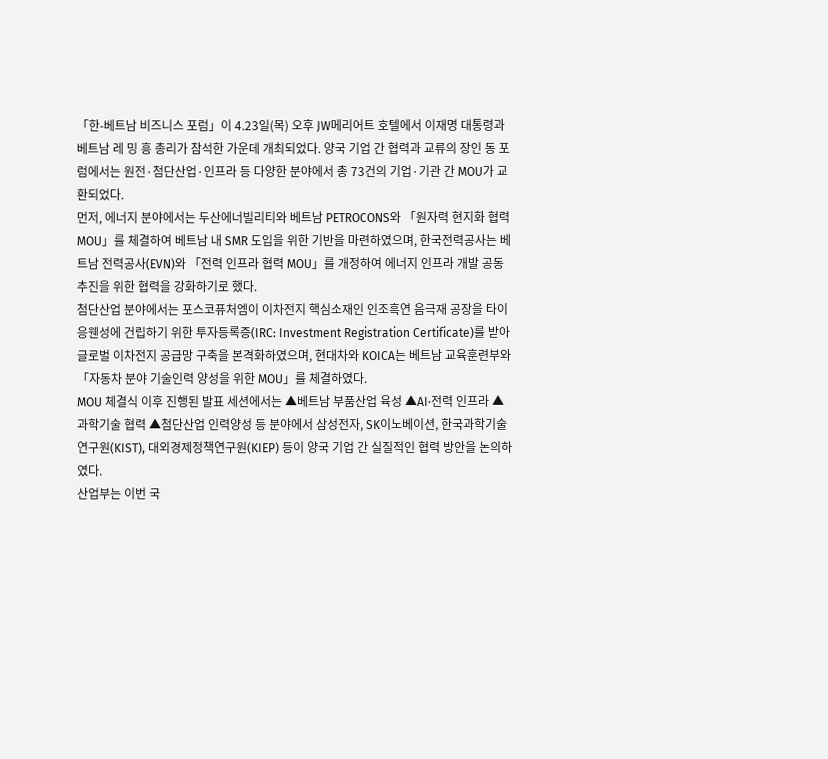「한-베트남 비즈니스 포럼」이 4.23일(목) 오후 JW메리어트 호텔에서 이재명 대통령과 베트남 레 밍 흥 총리가 참석한 가운데 개최되었다. 양국 기업 간 협력과 교류의 장인 동 포럼에서는 원전·첨단산업·인프라 등 다양한 분야에서 총 73건의 기업·기관 간 MOU가 교환되었다.
먼저, 에너지 분야에서는 두산에너빌리티와 베트남 PETROCONS와 「원자력 현지화 협력 MOU」를 체결하여 베트남 내 SMR 도입을 위한 기반을 마련하였으며, 한국전력공사는 베트남 전력공사(EVN)와 「전력 인프라 협력 MOU」를 개정하여 에너지 인프라 개발 공동추진을 위한 협력을 강화하기로 했다.
첨단산업 분야에서는 포스코퓨처엠이 이차전지 핵심소재인 인조흑연 음극재 공장을 타이응웬성에 건립하기 위한 투자등록증(IRC: Investment Registration Certificate)를 받아 글로벌 이차전지 공급망 구축을 본격화하였으며, 현대차와 KOICA는 베트남 교육훈련부와 「자동차 분야 기술인력 양성을 위한 MOU」를 체결하였다.
MOU 체결식 이후 진행된 발표 세션에서는 ▲베트남 부품산업 육성 ▲AI·전력 인프라 ▲과학기술 협력 ▲첨단산업 인력양성 등 분야에서 삼성전자, SK이노베이션, 한국과학기술연구원(KIST), 대외경제정책연구원(KIEP) 등이 양국 기업 간 실질적인 협력 방안을 논의하였다.
산업부는 이번 국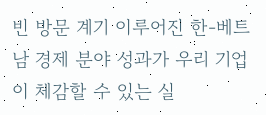빈 방문 계기 이루어진 한-베트남 경제 분야 성과가 우리 기업이 체감할 수 있는 실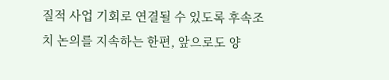질적 사업 기회로 연결될 수 있도록 후속조치 논의를 지속하는 한편, 앞으로도 양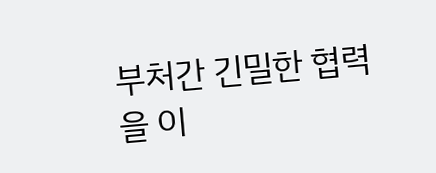부처간 긴밀한 협력을 이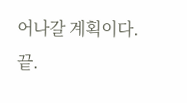어나갈 계획이다. 끝.